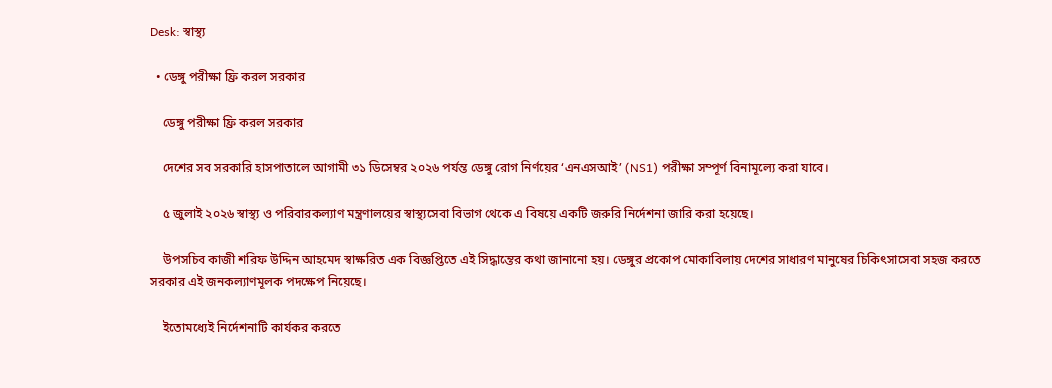Desk: স্বাস্থ্য

  • ডেঙ্গু পরীক্ষা ফ্রি করল সরকার

    ডেঙ্গু পরীক্ষা ফ্রি করল সরকার

    দেশের সব সরকারি হাসপাতালে আগামী ৩১ ডিসেম্বর ২০২৬ পর্যন্ত ডেঙ্গু রোগ নির্ণয়ের ‘এনএসআই’ (NS1) পরীক্ষা সম্পূর্ণ বিনামূল্যে করা যাবে।

    ৫ জুলাই ২০২৬ স্বাস্থ্য ও পরিবারকল্যাণ মন্ত্রণালয়ের স্বাস্থ্যসেবা বিভাগ থেকে এ বিষয়ে একটি জরুরি নির্দেশনা জারি করা হয়েছে।

    উপসচিব কাজী শরিফ উদ্দিন আহমেদ স্বাক্ষরিত এক বিজ্ঞপ্তিতে এই সিদ্ধান্তের কথা জানানো হয়। ডেঙ্গুর প্রকোপ মোকাবিলায় দেশের সাধারণ মানুষের চিকিৎসাসেবা সহজ করতে সরকার এই জনকল্যাণমূলক পদক্ষেপ নিয়েছে।

    ইতোমধ্যেই নির্দেশনাটি কার্যকর করতে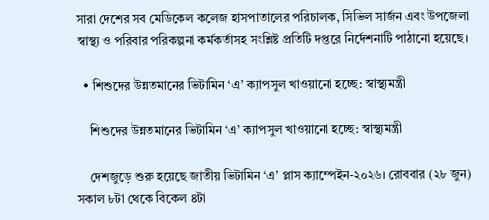সারা দেশের সব মেডিকেল কলেজ হাসপাতালের পরিচালক, সিভিল সার্জন এবং উপজেলা স্বাস্থ্য ও পরিবার পরিকল্পনা কর্মকর্তাসহ সংশ্লিষ্ট প্রতিটি দপ্তরে নির্দেশনাটি পাঠানো হয়েছে।

  • শিশুদের উন্নতমানের ভিটামিন ‘এ’ ক্যাপসুল খাওয়ানো হচ্ছে: স্বাস্থ্যমন্ত্রী

    শিশুদের উন্নতমানের ভিটামিন ‘এ’ ক্যাপসুল খাওয়ানো হচ্ছে: স্বাস্থ্যমন্ত্রী

    দেশজুড়ে শুরু হয়েছে জাতীয় ভিটামিন ‘এ’ প্লাস ক্যাম্পেইন-২০২৬। রোববার (২৮ জুন) সকাল ৮টা থেকে বিকেল ৪টা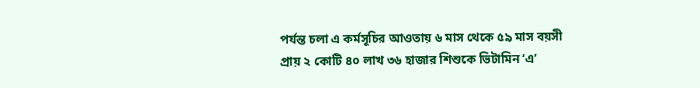পর্যন্ত চলা এ কর্মসূচির আওতায় ৬ মাস থেকে ৫৯ মাস বয়সী প্রায় ২ কোটি ৪০ লাখ ৩৬ হাজার শিশুকে ভিটামিন ‘এ’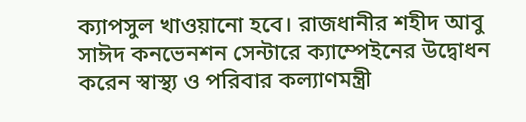ক্যাপসুল খাওয়ানো হবে। রাজধানীর শহীদ আবু সাঈদ কনভেনশন সেন্টারে ক্যাম্পেইনের উদ্বোধন করেন স্বাস্থ্য ও পরিবার কল্যাণমন্ত্রী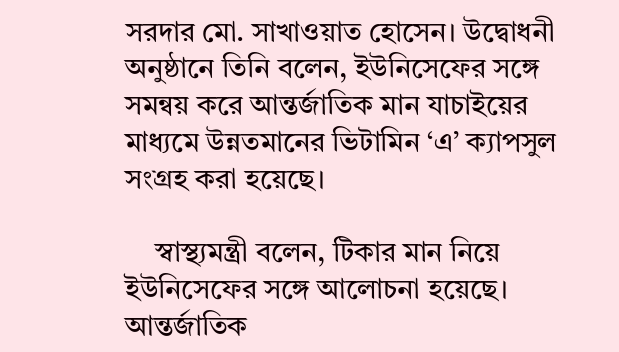সরদার মো. সাখাওয়াত হোসেন। উদ্বোধনী অনুষ্ঠানে তিনি বলেন, ইউনিসেফের সঙ্গে সমন্বয় করে আন্তর্জাতিক মান যাচাইয়ের মাধ্যমে উন্নতমানের ভিটামিন ‘এ’ ক্যাপসুল সংগ্রহ করা হয়েছে।

    স্বাস্থ্যমন্ত্রী বলেন, টিকার মান নিয়ে ইউনিসেফের সঙ্গে আলোচনা হয়েছে। আন্তর্জাতিক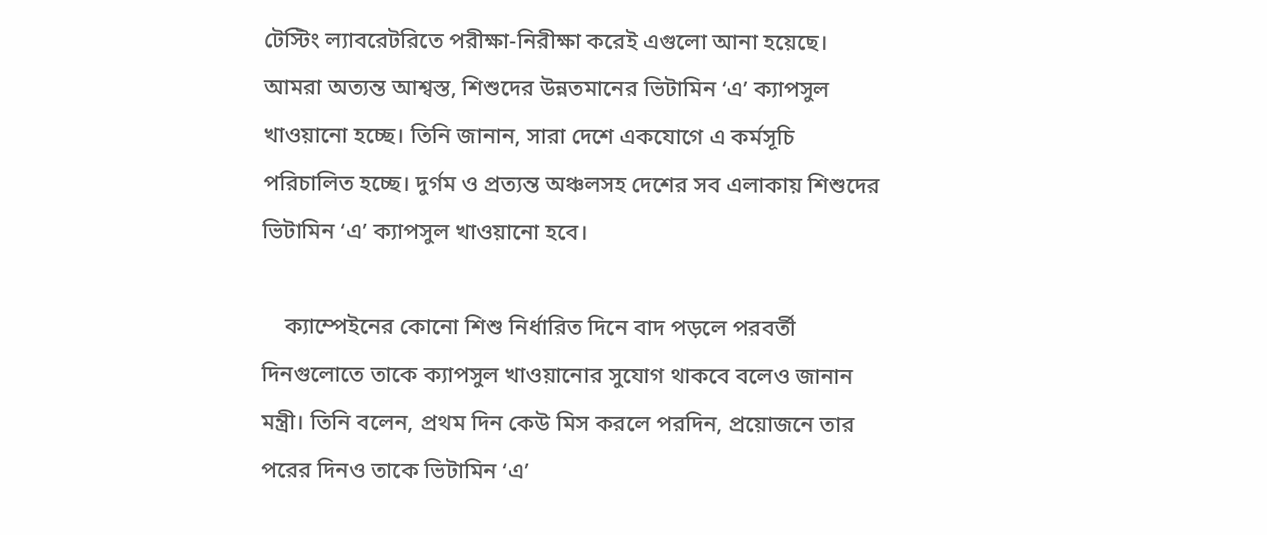টেস্টিং ল্যাবরেটরিতে পরীক্ষা-নিরীক্ষা করেই এগুলো আনা হয়েছে। আমরা অত্যন্ত আশ্বস্ত, শিশুদের উন্নতমানের ভিটামিন ‘এ’ ক্যাপসুল খাওয়ানো হচ্ছে। তিনি জানান, সারা দেশে একযোগে এ কর্মসূচি পরিচালিত হচ্ছে। দুর্গম ও প্রত্যন্ত অঞ্চলসহ দেশের সব এলাকায় শিশুদের ভিটামিন ‘এ’ ক্যাপসুল খাওয়ানো হবে।

    ক্যাম্পেইনের কোনো শিশু নির্ধারিত দিনে বাদ পড়লে পরবর্তী দিনগুলোতে তাকে ক্যাপসুল খাওয়ানোর সুযোগ থাকবে বলেও জানান মন্ত্রী। তিনি বলেন, প্রথম দিন কেউ মিস করলে পরদিন, প্রয়োজনে তার পরের দিনও তাকে ভিটামিন ‘এ’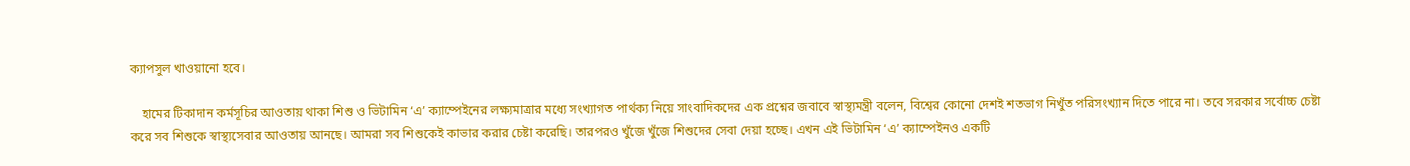ক্যাপসুল খাওয়ানো হবে।

    হামের টিকাদান কর্মসূচির আওতায় থাকা শিশু ও ভিটামিন ‘এ’ ক্যাম্পেইনের লক্ষ্যমাত্রার মধ্যে সংখ্যাগত পার্থক্য নিয়ে সাংবাদিকদের এক প্রশ্নের জবাবে স্বাস্থ্যমন্ত্রী বলেন, বিশ্বের কোনো দেশই শতভাগ নিখুঁত পরিসংখ্যান দিতে পারে না। তবে সরকার সর্বোচ্চ চেষ্টা করে সব শিশুকে স্বাস্থ্যসেবার আওতায় আনছে। আমরা সব শিশুকেই কাভার করার চেষ্টা করেছি। তারপরও খুঁজে খুঁজে শিশুদের সেবা দেয়া হচ্ছে। এখন এই ভিটামিন ‘এ’ ক্যাম্পেইনও একটি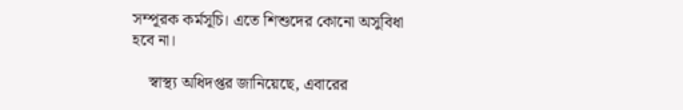সম্পূরক কর্মসূচি। এতে শিশুদের কোনো অসুবিধা হবে না।

    স্বাস্থ্য অধিদপ্তর জানিয়েছে, এবারের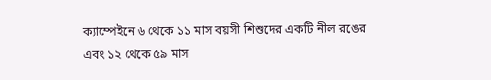ক্যাম্পেইনে ৬ থেকে ১১ মাস বয়সী শিশুদের একটি নীল রঙের এবং ১২ থেকে ৫৯ মাস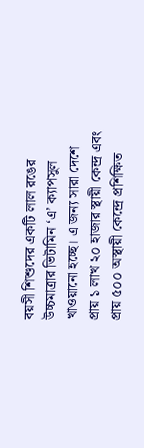বয়সী শিশুদের একটি লাল রঙের উচ্চমাত্রার ভিটামিন ‘এ’ ক্যাপসুল খাওয়ানো হচ্ছে। এ জন্য সারা দেশে প্রায় ১ লাখ ২০ হাজার স্থায়ী কেন্দ্র এবং প্রায় ৫০০ অস্থায়ী কেন্দ্রে প্রশিক্ষিত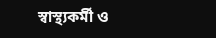স্বাস্থ্যকর্মী ও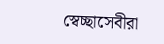স্বেচ্ছাসেবীরা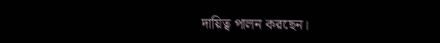দায়িত্ব পালন করছেন।